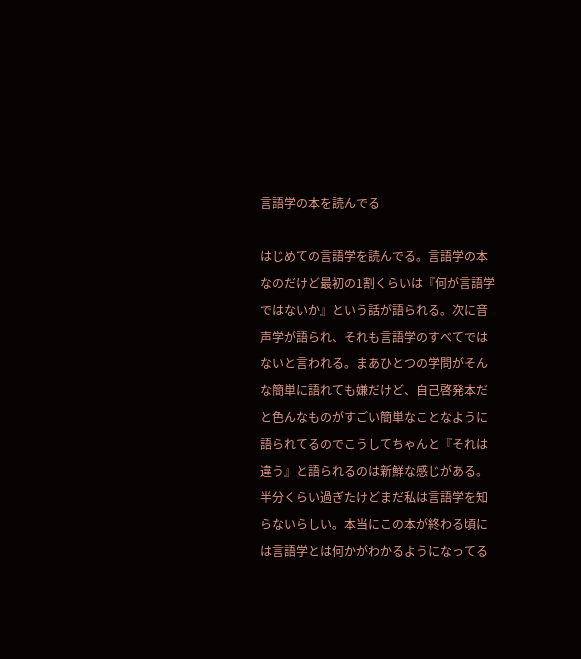言語学の本を読んでる

はじめての言語学を読んでる。言語学の本なのだけど最初の1割くらいは『何が言語学ではないか』という話が語られる。次に音声学が語られ、それも言語学のすべてではないと言われる。まあひとつの学問がそんな簡単に語れても嫌だけど、自己啓発本だと色んなものがすごい簡単なことなように語られてるのでこうしてちゃんと『それは違う』と語られるのは新鮮な感じがある。半分くらい過ぎたけどまだ私は言語学を知らないらしい。本当にこの本が終わる頃には言語学とは何かがわかるようになってる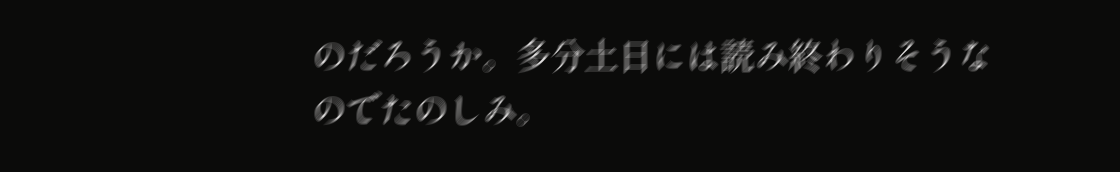のだろうか。多分土日には読み終わりそうなのでたのしみ。